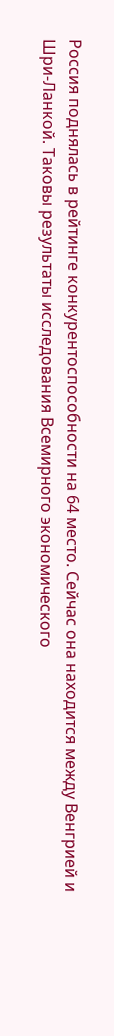Россия поднялась в рейтинге конкурентоспособности на 64 место. Сейчас она находится между Венгрией и Шри-Ланкой. Таковы результаты исследования Всемирного экономического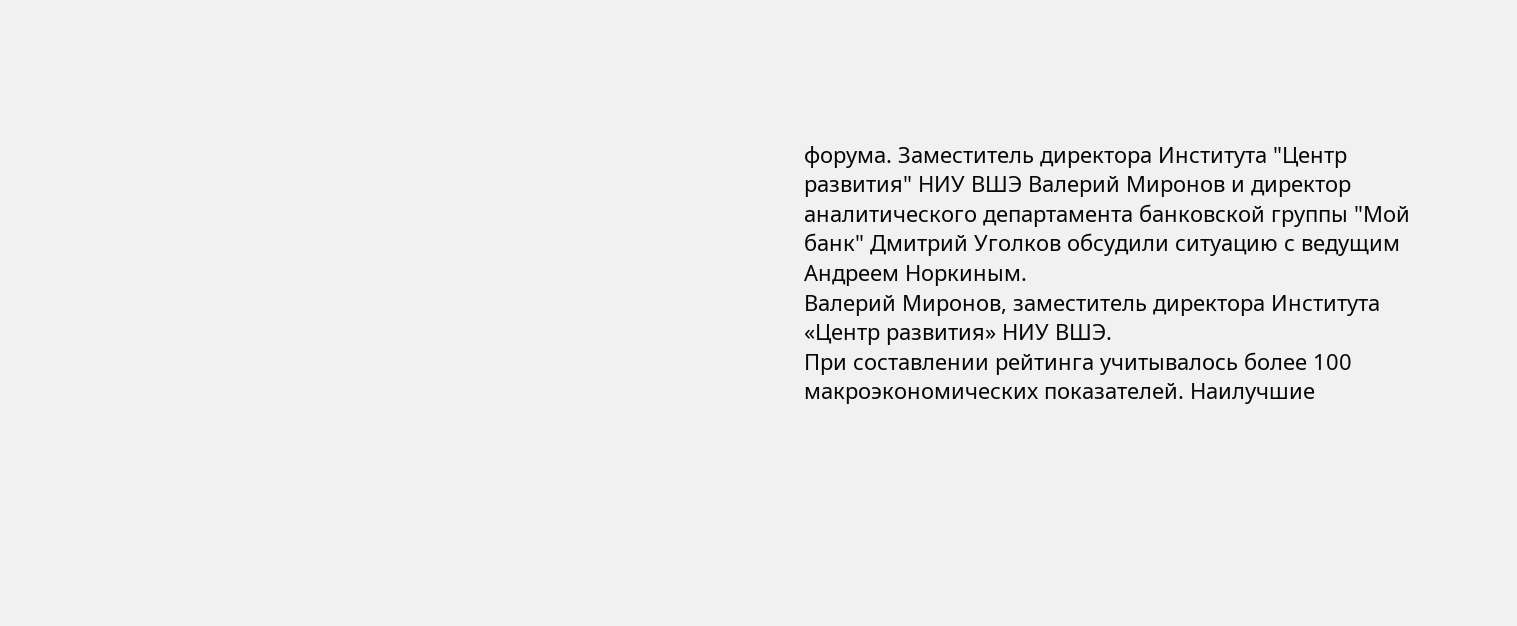форума. Заместитель директора Института "Центр развития" НИУ ВШЭ Валерий Миронов и директор аналитического департамента банковской группы "Мой банк" Дмитрий Уголков обсудили ситуацию с ведущим Андреем Норкиным.
Валерий Миронов, заместитель директора Института «Центр развития» НИУ ВШЭ.
При составлении рейтинга учитывалось более 100 макроэкономических показателей. Наилучшие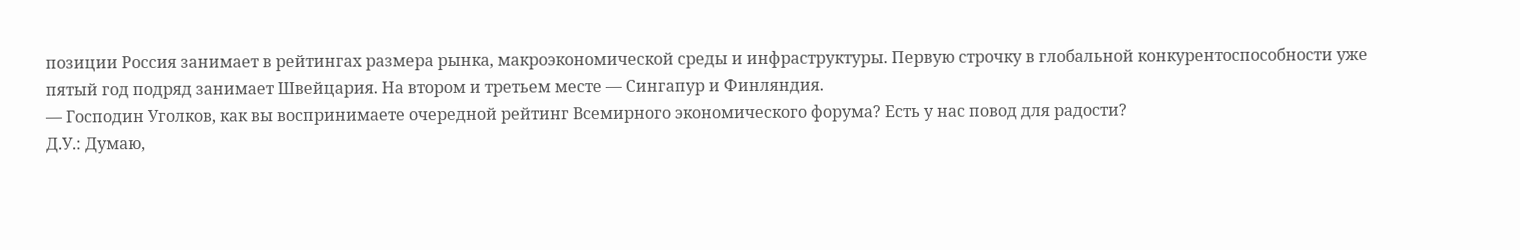позиции Россия занимает в рейтингах размера рынка, макроэкономической среды и инфраструктуры. Первую строчку в глобальной конкурентоспособности уже пятый год подряд занимает Швейцария. На втором и третьем месте — Сингапур и Финляндия.
— Господин Уголков, как вы воспринимаете очередной рейтинг Всемирного экономического форума? Есть у нас повод для радости?
Д.У.: Думаю,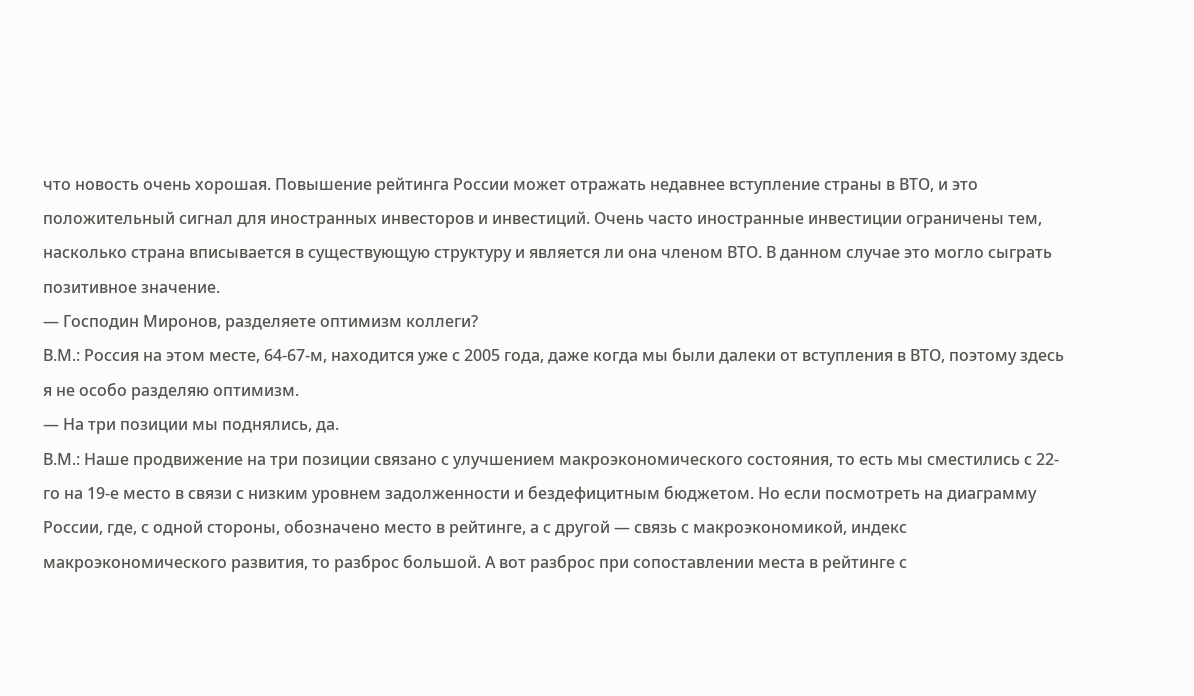что новость очень хорошая. Повышение рейтинга России может отражать недавнее вступление страны в ВТО, и это положительный сигнал для иностранных инвесторов и инвестиций. Очень часто иностранные инвестиции ограничены тем, насколько страна вписывается в существующую структуру и является ли она членом ВТО. В данном случае это могло сыграть позитивное значение.
— Господин Миронов, разделяете оптимизм коллеги?
В.М.: Россия на этом месте, 64-67-м, находится уже с 2005 года, даже когда мы были далеки от вступления в ВТО, поэтому здесь я не особо разделяю оптимизм.
— На три позиции мы поднялись, да.
В.М.: Наше продвижение на три позиции связано с улучшением макроэкономического состояния, то есть мы сместились с 22-го на 19-е место в связи с низким уровнем задолженности и бездефицитным бюджетом. Но если посмотреть на диаграмму России, где, с одной стороны, обозначено место в рейтинге, а с другой — связь с макроэкономикой, индекс макроэкономического развития, то разброс большой. А вот разброс при сопоставлении места в рейтинге с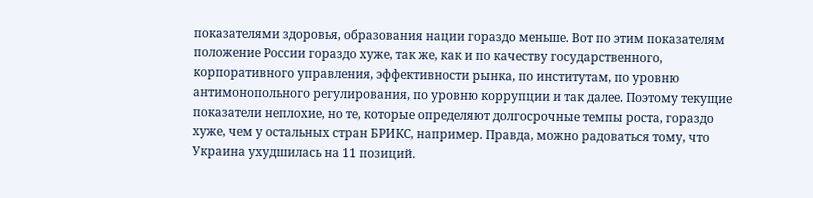показателями здоровья, образования нации гораздо меньше. Вот по этим показателям положение России гораздо хуже, так же, как и по качеству государственного, корпоративного управления, эффективности рынка, по институтам, по уровню антимонопольного регулирования, по уровню коррупции и так далее. Поэтому текущие показатели неплохие, но те, которые определяют долгосрочные темпы роста, гораздо хуже, чем у остальных стран БРИКС, например. Правда, можно радоваться тому, что Украина ухудшилась на 11 позиций.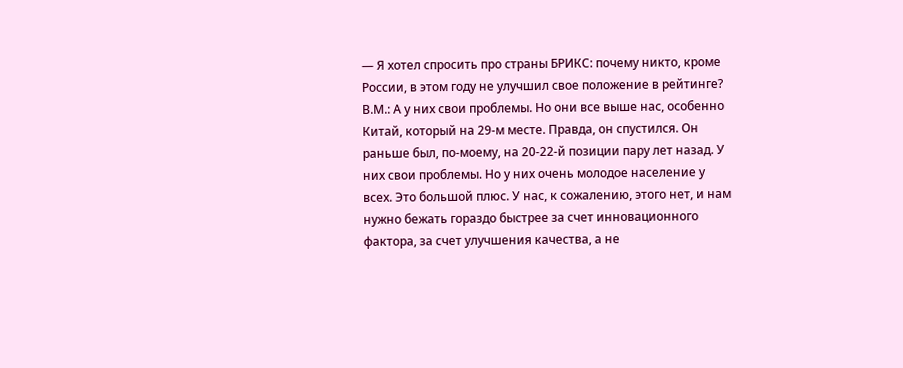— Я хотел спросить про страны БРИКС: почему никто, кроме России, в этом году не улучшил свое положение в рейтинге?
В.М.: А у них свои проблемы. Но они все выше нас, особенно Китай, который на 29-м месте. Правда, он спустился. Он раньше был, по-моему, на 20-22-й позиции пару лет назад. У них свои проблемы. Но у них очень молодое население у всех. Это большой плюс. У нас, к сожалению, этого нет, и нам нужно бежать гораздо быстрее за счет инновационного фактора, за счет улучшения качества, а не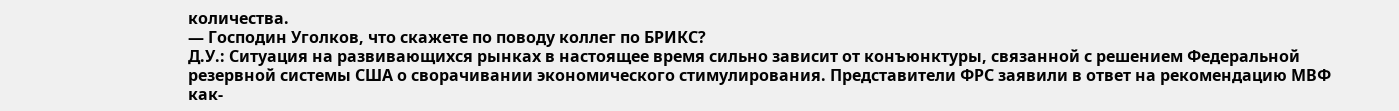количества.
— Господин Уголков, что скажете по поводу коллег по БРИКС?
Д.У.: Ситуация на развивающихся рынках в настоящее время сильно зависит от конъюнктуры, связанной с решением Федеральной резервной системы США о сворачивании экономического стимулирования. Представители ФРС заявили в ответ на рекомендацию МВФ как-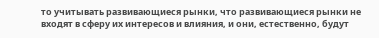то учитывать развивающиеся рынки, что развивающиеся рынки не входят в сферу их интересов и влияния, и они, естественно, будут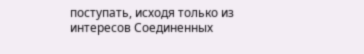поступать, исходя только из интересов Соединенных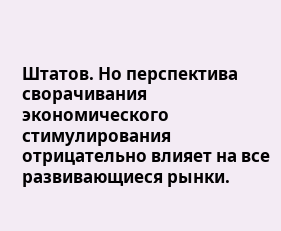Штатов. Но перспектива сворачивания экономического стимулирования отрицательно влияет на все развивающиеся рынки.